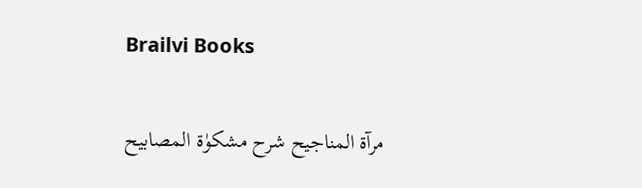Brailvi Books

مرآۃ المناجیح شرح مشکوٰۃ المصابیح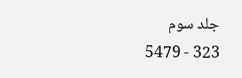جلد سوم
323 - 5479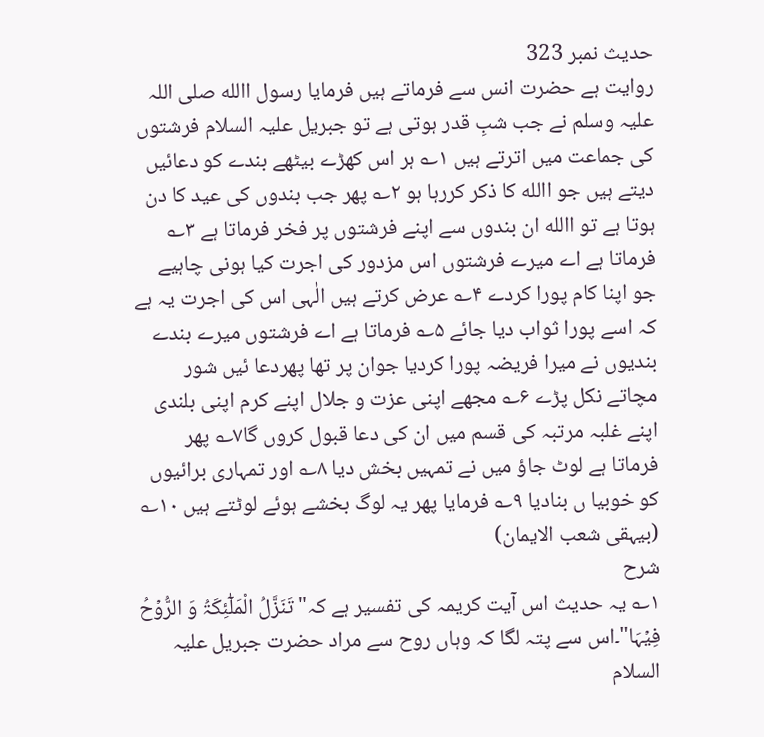حدیث نمبر 323
روایت ہے حضرت انس سے فرماتے ہیں فرمایا رسول االله صلی اللہ علیہ وسلم نے جب شبِ قدر ہوتی ہے تو جبریل علیہ السلام فرشتوں کی جماعت میں اترتے ہیں ۱؎ ہر اس کھڑے بیٹھے بندے کو دعائیں دیتے ہیں جو االله کا ذکر کررہا ہو ۲؎ پھر جب بندوں کی عید کا دن ہوتا ہے تو االله ان بندوں سے اپنے فرشتوں پر فخر فرماتا ہے ۳؎ فرماتا ہے اے میرے فرشتوں اس مزدور کی اجرت کیا ہونی چاہیے جو اپنا کام پورا کردے ۴؎ عرض کرتے ہیں الٰہی اس کی اجرت یہ ہے کہ اسے پورا ثواب دیا جائے ۵؎ فرماتا ہے اے فرشتوں میرے بندے بندیوں نے میرا فریضہ پورا کردیا جوان پر تھا پھردعا ئیں شور مچاتے نکل پڑے ۶؎ مجھے اپنی عزت و جلال اپنے کرم اپنی بلندی اپنے غلبہ مرتبہ کی قسم میں ان کی دعا قبول کروں گا۷؎ پھر فرماتا ہے لوٹ جاؤ میں نے تمہیں بخش دیا ۸؎ اور تمہاری برائیوں کو خوبیا ں بنادیا ۹؎ فرمایا پھر یہ لوگ بخشے ہوئے لوٹتے ہیں ۱۰؎  (بیہقی شعب الایمان)
شرح
۱؎ یہ حدیث اس آیت کریمہ کی تفسیر ہے کہ"تَنَزَّلُ الْمَلٰٓئِکَۃُ وَ الرُّوۡحُ فِیۡہَا"۔اس سے پتہ لگا کہ وہاں روح سے مراد حضرت جبریل علیہ السلام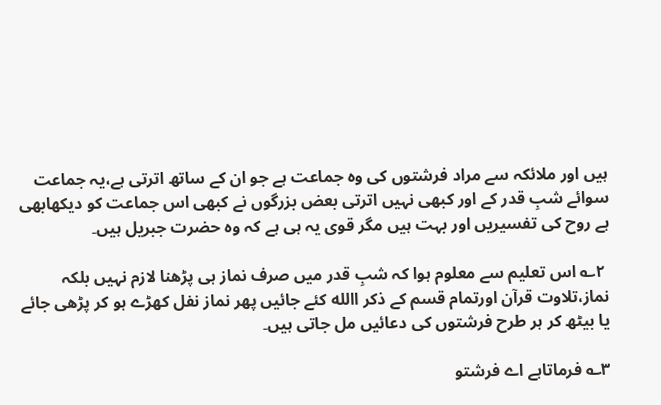ہیں اور ملائکہ سے مراد فرشتوں کی وہ جماعت ہے جو ان کے ساتھ اترتی ہے،یہ جماعت سوائے شبِ قدر کے اور کبھی نہیں اترتی بعض بزرگوں نے کبھی اس جماعت کو دیکھابھی ہے روح کی تفسیریں اور بہت ہیں مگر قوی یہ ہی ہے کہ وہ حضرت جبریل ہیں۔

 ۲؎ اس تعلیم سے معلوم ہوا کہ شبِ قدر میں صرف نماز ہی پڑھنا لازم نہیں بلکہ نماز،تلاوت قرآن اورتمام قسم کے ذکر االله کئے جائیں پھر نماز نفل کھڑے ہو کر پڑھی جائے یا بیٹھ کر ہر طرح فرشتوں کی دعائیں مل جاتی ہیں۔

۳؎ فرماتاہے اے فرشتو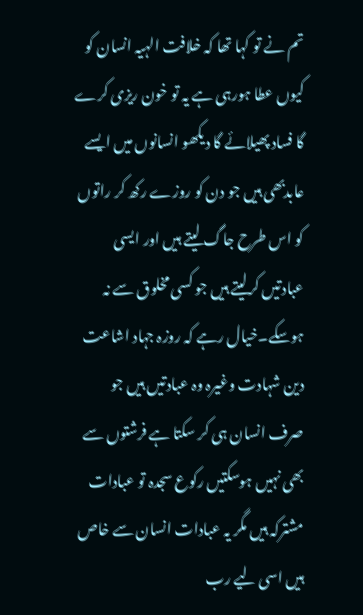تم نے تو کہا تھا کہ خلافت الہیہ انسان کو کیوں عطا ہورہی ہے یہ تو خون ریزی کرے گا فساد پھیلائے گا دیکھو انسانوں میں ایسے عابدبھی ہیں جو دن کو روزے رکھ کر راتوں کو اس طرح جاگ لیتے ہیں اور ایسی عبادتیں کرلیتے ہیں جو کسی مخلوق سے نہ ہوسکے۔خیال رہے کہ روزہ جہاد اشاعت دین شہادت وغیرہ وہ عبادتیں ہیں جو صرف انسان ہی کر سکتا ہے فرشتوں سے بھی نہیں ہوسکتیں رکوع سجدہ تو عبادات مشترکہ ہیں مگر یہ عبادات انسان سے خاص ہیں اسی لیے رب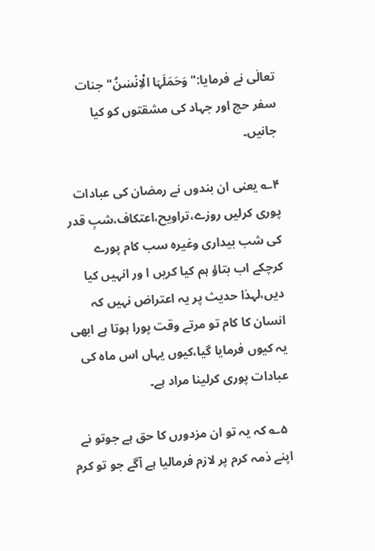تعالٰی نے فرمایا:"وَحَمَلَہَا الْاِنۡسٰنُ"جنات سفر حج اور جہاد کی مشقتوں کو کیا جانیں۔

۴؎ یعنی ان بندوں نے رمضان کی عبادات پوری کرلیں روزے،تراویح،اعتکاف،شبِ قدر کی شب بیداری وغیرہ سب کام پورے کرچکے اب بتاؤ ہم کیا کریں ا ور انہیں کیا دیں،لہذا حدیث پر یہ اعتراض نہیں کہ انسان کا کام تو مرتے وقت پورا ہوتا ہے ابھی یہ کیوں فرمایا گیا،کیوں یہاں اس ماہ کی عبادات پوری کرلینا مراد ہے۔

 ۵؎ کہ یہ تو ان مزدورں کا حق ہے جوتو نے اپنے ذمہ کرم پر لازم فرمالیا ہے آگے جو تو کرم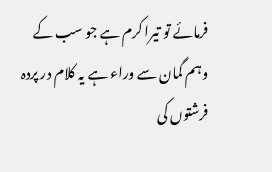فرمائے تو تیرا کرم ہے جو سب کے وہم گمان سے وراء ہے یہ کلام در پردہ فرشتوں کی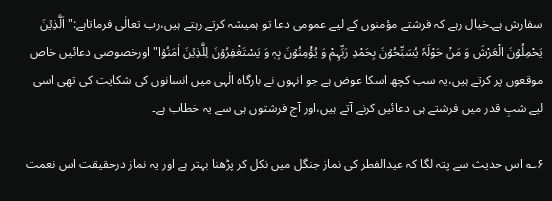سفارش ہے۔خیال رہے کہ فرشتے مؤمنوں کے لیے عمومی دعا تو ہمیشہ کرتے رہتے ہیں،رب تعالٰی فرماتاہے:"اَلَّذِیۡنَ یَحْمِلُوۡنَ الْعَرْشَ وَ مَنْ حَوْلَہٗ یُسَبِّحُوۡنَ بِحَمْدِ رَبِّہِمْ وَ یُؤْمِنُوۡنَ بِہٖ وَ یَسْتَغْفِرُوۡنَ لِلَّذِیۡنَ اٰمَنُوۡا"اورخصوصی دعائیں خاص موقعوں پر کرتے ہیں،یہ سب کچھ اسکا عوض ہے جو انہوں نے بارگاہ الٰہی میں انسانوں کی شکایت کی تھی اسی لیے شبِ قدر میں فرشتے ہی دعائیں کرنے آتے ہیں،اور آج فرشتوں ہی سے یہ خطاب ہے۔

۶؎ اس حدیث سے پتہ لگا کہ عیدالفطر کی نماز جنگل میں نکل کر پڑھنا بہتر ہے اور یہ نماز درحقیقت اس نعمت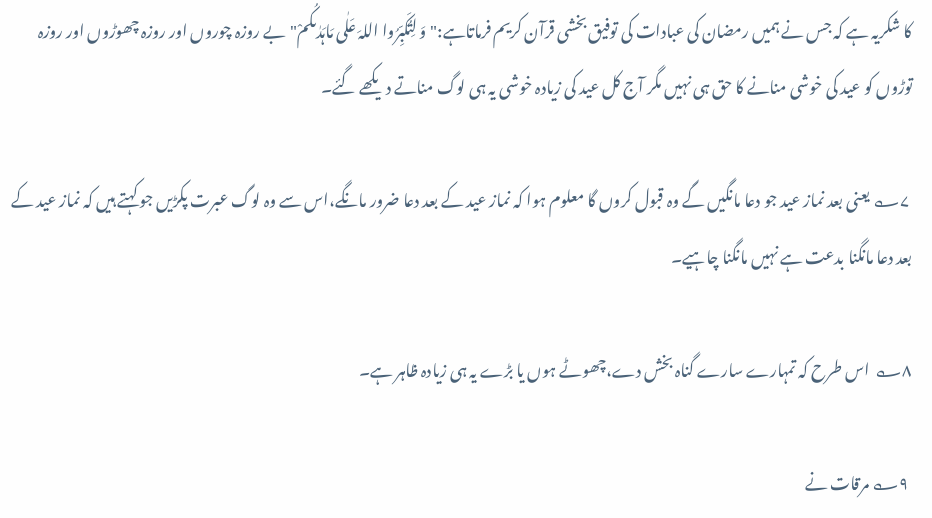کا شکریہ ہے کہ جس نے ہمیں رمضان کی عبادات کی توفیق بخشی قرآن کریم فرماتاہے:"وَ لِتُکَبِّرُوا اللہَ عَلٰی مَاہَدٰىکُمْ"بے روزہ چوروں اور روزہ چھوڑوں اور روزہ توڑوں کو عید کی خوشی منانے کا حق ہی نہیں مگر آج کل عید کی زیادہ خوشی یہ ہی لوگ مناتے دیکھے گئے۔

 ۷؎ یعنی بعد نماز عید جو دعا مانگیں گے وہ قبول کروں گا معلوم ہوا کہ نماز عید کے بعد دعا ضرور مانگے،اس سے وہ لوگ عبرت پکڑیں جو کہتے ہیں کہ نماز عید کے بعد دعا مانگنا بدعت ہے نہیں مانگنا چاہیے۔

۸؎  اس طرح کہ تمہارے سارے گناہ بخش دے،چھوٹے ہوں یا بڑے یہ ہی زیادہ ظاہر ہے۔

 ۹؎ مرقات نے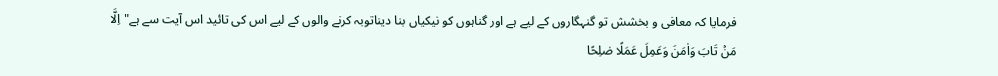فرمایا کہ معافی و بخشش تو گنہگاروں کے لیے ہے اور گناہوں کو نیکیاں بنا دیناتوبہ کرنے والوں کے لیے اس کی تائید اس آیت سے ہے"اِلَّا مَنۡ تَابَ وَاٰمَنَ وَعَمِلَ عَمَلًا صٰلِحًا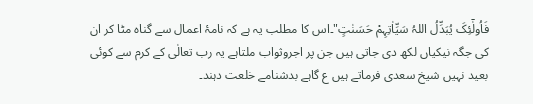فَاُولٰٓئِکَ یُبَدِّلُ اللہُ سَیِّاٰتِہِمْ حَسَنٰتٍ"۔اس کا مطلب یہ ہے کہ نامۂ اعمال سے گناہ مٹا کر ان کی جگہ نیکیاں لکھ دی جاتی ہیں جن پر اجروثواب ملتاہے یہ رب تعالٰی کے کرم سے کوئی بعید نہیں شیخ سعدی فرماتے ہیں ع گاہے بدشنامے خلعت دہند۔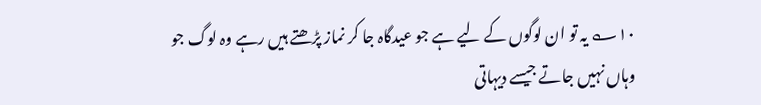۱۰؎ یہ تو ان لوگوں کے لیے ہے جو عیدگاہ جا کر نماز پڑھتے ہیں رہے وہ لوگ جو وہاں نہیں جاتے جیسے دیہاتی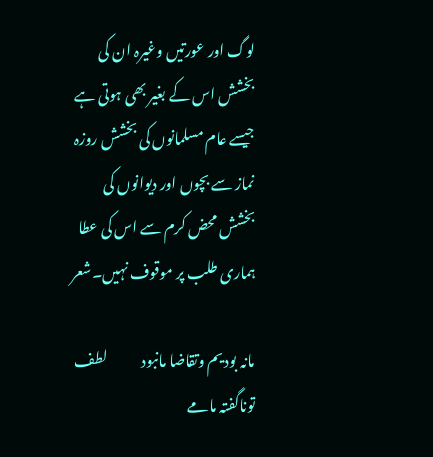لوگ اور عورتیں وغیرہ ان کی بخشش اس کے بغیر بھی ہوتی ہے جیسے عام مسلمانوں کی بخشش روزہ نماز سے بچوں اور دیوانوں کی بخشش محض کرم سے اس کی عطا ہماری طلب پر موقوف نہیں۔شعر

مانہ بودیم وتقاضا مانبود            لطف توناگفتہ مامے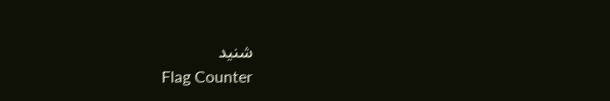شنید
Flag Counter